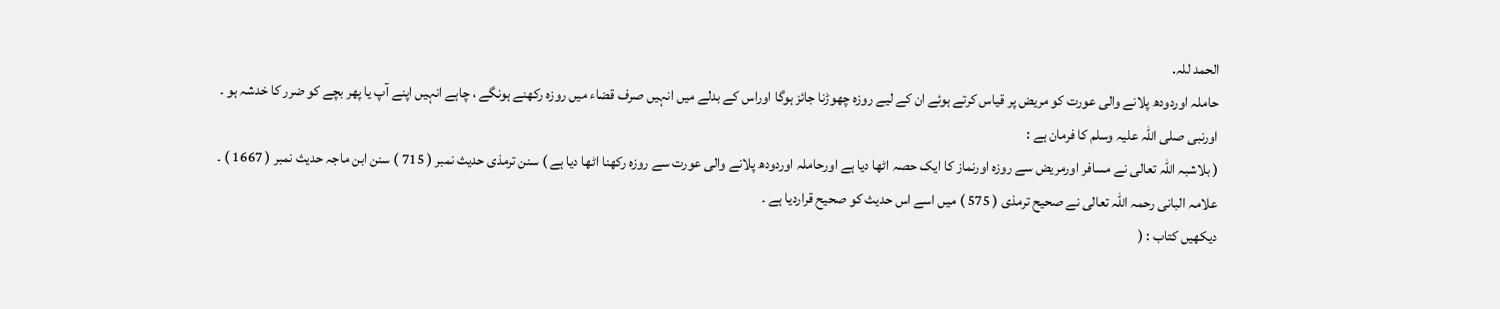الحمد للہ.
حاملہ اوردودھ پلانے والی عورت کو مریض پر قیاس کرتے ہوئے ان کے لیے روزہ چھوڑنا جائز ہوگا اوراس کے بدلے میں انہیں صرف قضاء میں روزہ رکھنے ہونگے ، چاہے انہيں اپنے آپ یا پھر بچے کو ضرر کا خدشہ ہو ۔
اورنبی صلی اللہ علیہ وسلم کا فرمان ہے :
( بلاشبہ اللہ تعالی نے مسافر اورمریض سے روزہ اورنماز کا ایک حصہ اٹھا دیا ہے اورحاملہ اوردودھ پلانے والی عورت سے روزہ رکھنا اٹھا دیا ہے ) سنن ترمذی حدیث نمبر ( 715 ) سنن ابن ماجہ حدیث نمبر ( 1667 ) ۔
علامہ البانی رحمہ اللہ تعالی نے صحیح ترمذی ( 575 ) میں اسے اس حدیث کو صحیح قراردیا ہے ۔
دیکھیں کتاب : (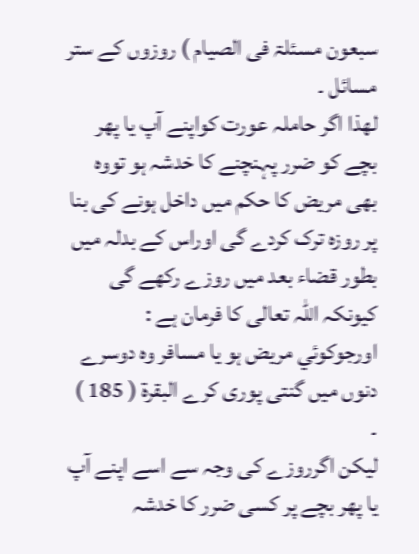سبعون مسئلۃ فی الصیام ) روزوں کے ستر مسائل ۔
لھذا اگر حاملہ عورت کواپنے آپ یا پھر بچے کو ضرر پہنچنے کا خدشہ ہو تووہ بھی مریض کا حکم میں داخل ہونے کی بنا پر روزہ ترک کردے گی اوراس کے بدلہ میں بطور قضاء بعد میں روزے رکھے گی کیونکہ اللہ تعالی کا فرمان ہے :
اورجوکوئي مریض ہو یا مسافر وہ دوسرے دنوں میں گنتی پوری کرے البقرۃ ( 185 ) ۔
لیکن اگرروزے کی وجہ سے اسے اپنے آپ یا پھر بچے پر کسی ضرر کا خدشہ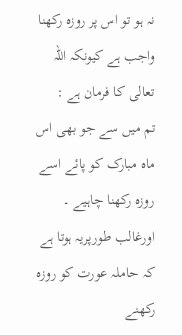نہ ہو تو اس پر روزہ رکھنا واجب ہے کیونکہ اللہ تعالی کا فرمان ہے :
تم میں سے جو بھی اس ماہ مبارک کو پائے اسے روزہ رکھنا چاہیے ۔
اورغالب طورپریہ ہوتا ہے کہ حاملہ عورت کو روزہ رکھنے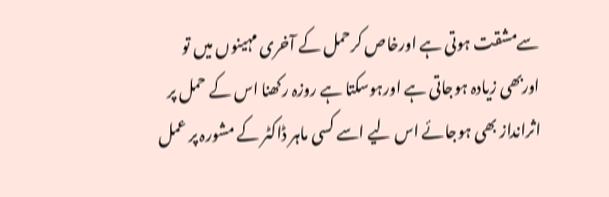سےمشقت ہوتی ہے اورخاص کرحمل کے آخری مہینوں میں تو اوربھی زيادہ ہوجاتی ہے اورہوسکتا ہے روزہ رکھنا اس کے حمل پر اثرانداز بھی ہوجائے اس لیے اسے کسی ماہر ڈاکٹر کے مشورہ پر عمل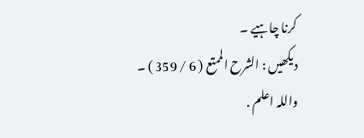کرنا چاہیے ۔
دیکھیں : الشرح الممتع ( 6 / 359 ) ۔
واللہ اعلم .